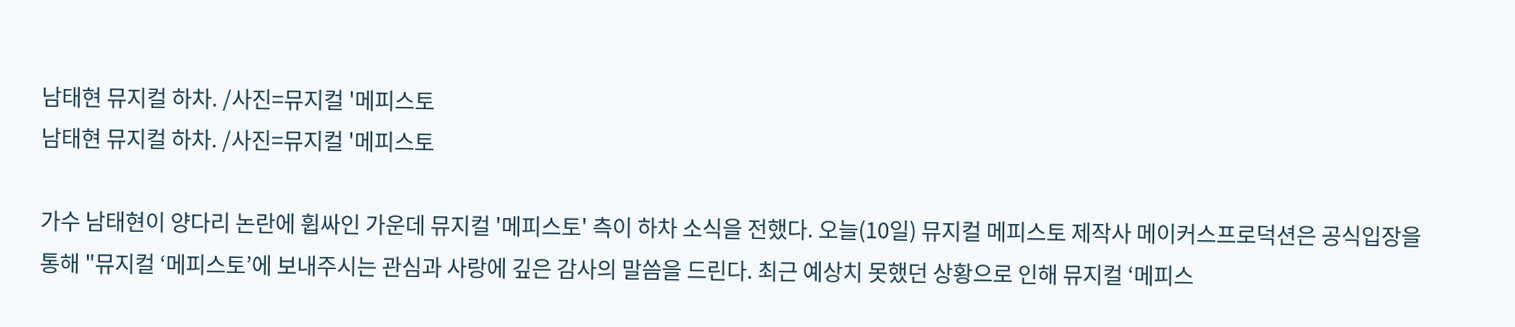남태현 뮤지컬 하차. /사진=뮤지컬 '메피스토
남태현 뮤지컬 하차. /사진=뮤지컬 '메피스토

가수 남태현이 양다리 논란에 휩싸인 가운데 뮤지컬 '메피스토' 측이 하차 소식을 전했다. 오늘(10일) 뮤지컬 메피스토 제작사 메이커스프로덕션은 공식입장을 통해 "뮤지컬 ‘메피스토’에 보내주시는 관심과 사랑에 깊은 감사의 말씀을 드린다. 최근 예상치 못했던 상황으로 인해 뮤지컬 ‘메피스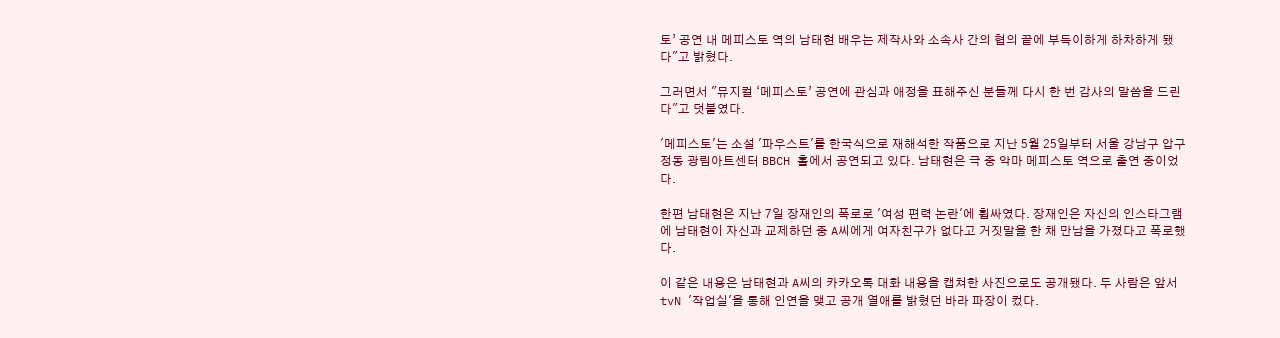토’ 공연 내 메피스토 역의 남태현 배우는 제작사와 소속사 간의 협의 끝에 부득이하게 하차하게 됐다"고 밝혔다.

그러면서 "뮤지컬 ‘메피스토’ 공연에 관심과 애정을 표해주신 분들께 다시 한 번 감사의 말씀을 드린다"고 덧붙였다.

'메피스토'는 소설 '파우스트'를 한국식으로 재해석한 작품으로 지난 5월 25일부터 서울 강남구 압구정동 광림아트센터 BBCH 홀에서 공연되고 있다. 남태현은 극 중 악마 메피스토 역으로 출연 중이었다.

한편 남태현은 지난 7일 장재인의 폭로로 '여성 편력 논란'에 휩싸였다. 장재인은 자신의 인스타그램에 남태현이 자신과 교제하던 중 A씨에게 여자친구가 없다고 거짓말을 한 채 만남을 가졌다고 폭로했다.

이 같은 내용은 남태현과 A씨의 카카오톡 대화 내용을 캡쳐한 사진으로도 공개됐다. 두 사람은 앞서 tvN '작업실'을 통해 인연을 맺고 공개 열애를 밝혔던 바라 파장이 컸다.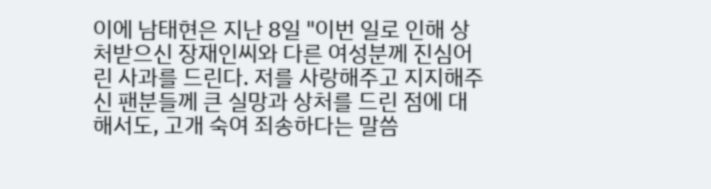이에 남태현은 지난 8일 "이번 일로 인해 상처받으신 장재인씨와 다른 여성분께 진심어린 사과를 드린다. 저를 사랑해주고 지지해주신 팬분들께 큰 실망과 상처를 드린 점에 대해서도, 고개 숙여 죄송하다는 말씀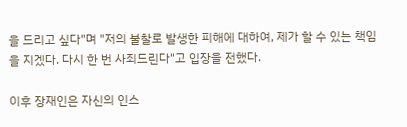을 드리고 싶다"며 "저의 불찰로 발생한 피해에 대하여, 제가 할 수 있는 책임을 지겠다. 다시 한 번 사죄드린다"고 입장을 전했다.

이후 장재인은 자신의 인스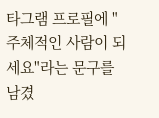타그램 프로필에 "주체적인 사람이 되세요"라는 문구를 남겼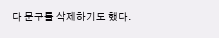다 문구를 삭제하기도 했다.